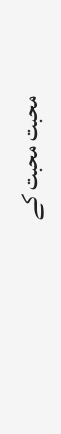محبت محبت کے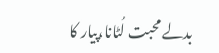بدلے محبت لُٹانا،پیار کا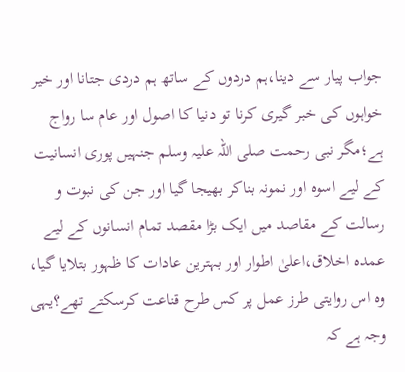جواب پیار سے دینا،ہم دردوں کے ساتھ ہم دردی جتانا اور خیر خواہوں کی خبر گیری کرنا تو دنیا کا اصول اور عام سا رواج ہے؛مگر نبی رحمت صلی اللہ علیہ وسلم جنہیں پوری انسانیت کے لیے اسوہ اور نمونہ بناکر بھیجا گیا اور جن کی نبوت و رسالت کے مقاصد میں ایک بڑا مقصد تمام انسانوں کے لیے عمدہ اخلاق،اعلیٰ اطوار اور بہترین عادات کا ظہور بتلایا گیا، وہ اس روایتی طرز عمل پر کس طرح قناعت کرسکتے تھے؟یہی وجہ ہے کہ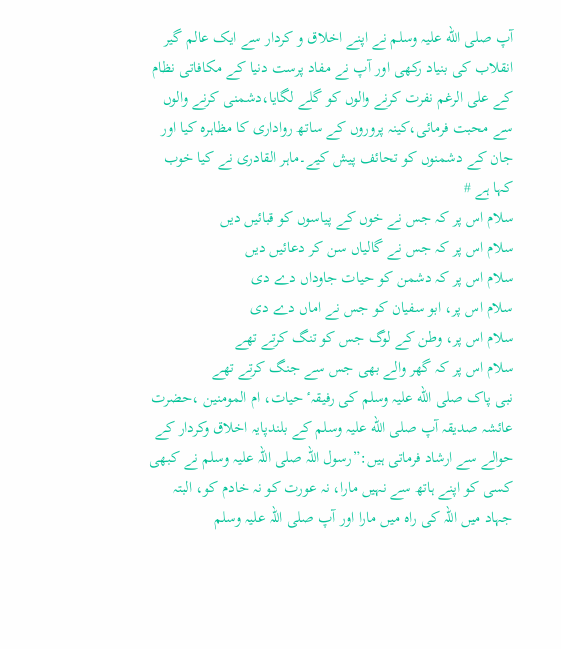آپ صلی الله علیہ وسلم نے اپنے اخلاق و کردار سے ایک عالم گیر انقلاب کی بنیاد رکھی اور آپ نے مفاد پرست دنیا کے مکافاتی نظام کے علی الرغم نفرت کرنے والوں کو گلے لگایا،دشمنی کرنے والوں سے محبت فرمائی،کینہ پروروں کے ساتھ رواداری کا مظاہرہ کیا اور جان کے دشمنوں کو تحائف پیش کیے۔ماہر القادری نے کیا خوب کہا ہے #
سلام اس پر کہ جس نے خوں کے پیاسوں کو قبائیں دیں
سلام اس پر کہ جس نے گالیاں سن کر دعائیں دیں
سلام اس پر کہ دشمن کو حیات جاوداں دے دی
سلام اس پر، ابو سفیان کو جس نے اماں دے دی
سلام اس پر، وطن کے لوگ جس کو تنگ کرتے تھے
سلام اس پر کہ گھر والے بھی جس سے جنگ کرتے تھے
نبی پاک صلی الله علیہ وسلم کی رفیقہٴ حیات، ام المومنین ،حضرت عائشہ صدیقہ آپ صلی الله علیہ وسلم کے بلندپایہ اخلاق وکردار کے حوالے سے ارشاد فرماتی ہیں:”رسول اللہ صلی اللہ علیہ وسلم نے کبھی کسی کو اپنے ہاتھ سے نہیں مارا، نہ عورت کو نہ خادم کو، البتہ جہاد میں اللہ کی راہ میں مارا اور آپ صلی اللہ علیہ وسلم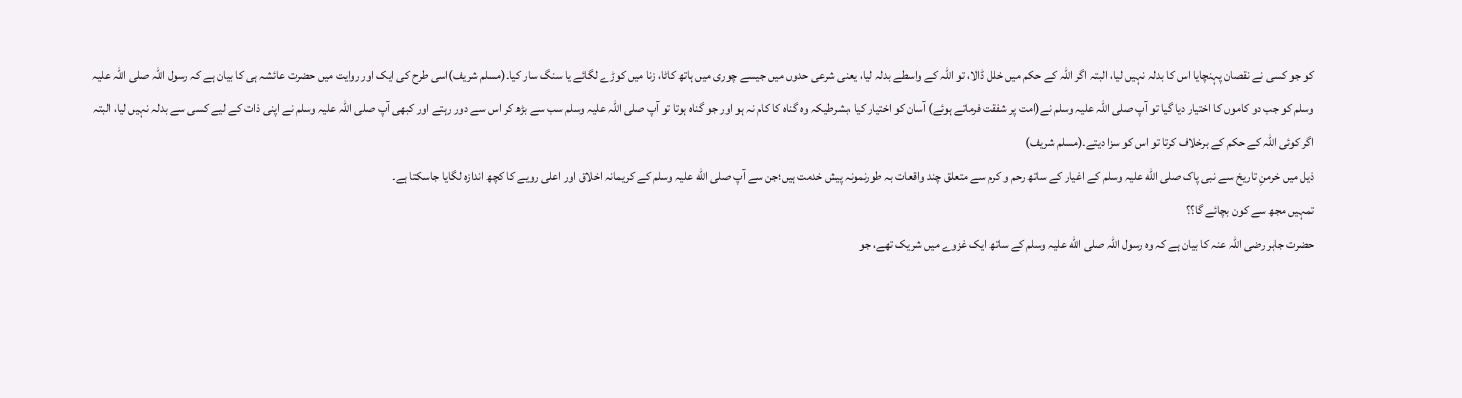کو جو کسی نے نقصان پہنچایا اس کا بدلہ نہیں لیا، البتہ اگر اللہ کے حکم میں خلل ڈالا، تو اللہ کے واسطے بدلہ لیا، یعنی شرعی حدوں میں جیسے چوری میں ہاتھ کاٹا، زنا میں کوڑے لگائے یا سنگ سار کیا۔(مسلم شریف)اسی طرح کی ایک اور روایت میں حضرت عائشہ ہی کا بیان ہے کہ رسول اللہ صلی اللہ علیہ وسلم کو جب دو کاموں کا اختیار دیا گیا تو آپ صلی اللہ علیہ وسلم نے(امت پر شفقت فرماتے ہوئے) آسان کو اختیار کیا ،بشرطیکہ وہ گناہ کا کام نہ ہو اور جو گناہ ہوتا تو آپ صلی اللہ علیہ وسلم سب سے بڑھ کر اس سے دور رہتے اور کبھی آپ صلی اللہ علیہ وسلم نے اپنی ذات کے لیے کسی سے بدلہ نہیں لیا، البتہ اگر کوئی اللہ کے حکم کے برخلاف کرتا تو اس کو سزا دیتے۔(مسلم شریف)
ذیل میں خرمنِ تاریخ سے نبی پاک صلی الله علیہ وسلم کے اغیار کے ساتھ رحم و کرم سے متعلق چند واقعات بہ طورنمونہ پیش خدمت ہیں؛جن سے آپ صلی الله علیہ وسلم کے کریمانہ اخلاق اور اعلی رویے کا کچھ اندازہ لگایا جاسکتا ہے۔
تمہیں مجھ سے کون بچائے گا؟؟
حضرت جابر رضی اللہ عنہ کا بیان ہے کہ وہ رسول اللہ صلی الله علیہ وسلم کے ساتھ ایک غزوے میں شریک تھے، جو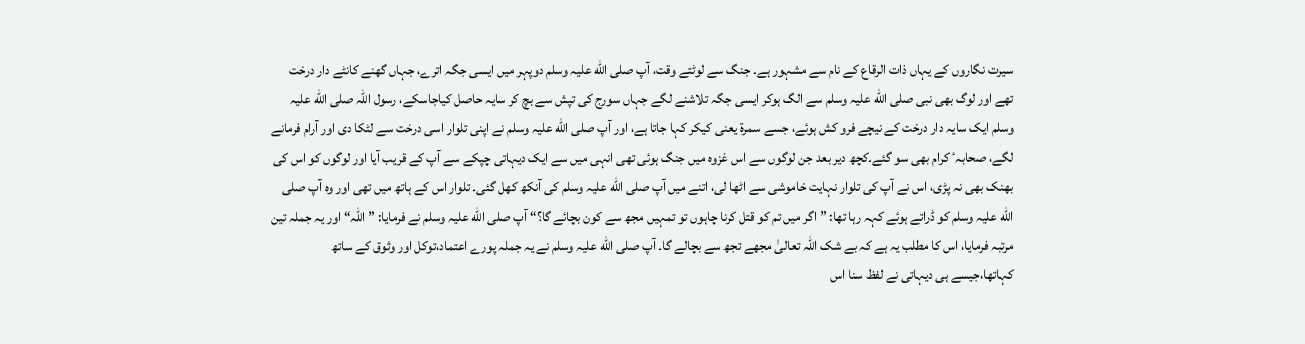سیرت نگاروں کے یہاں ذات الرقاع کے نام سے مشہور ہے۔ جنگ سے لوٹتے وقت، آپ صلی الله علیہ وسلم دوپہر میں ایسی جگہ اترے، جہاں گھنے کانٹے دار درخت تھے اور لوگ بھی نبی صلی الله علیہ وسلم سے الگ ہوکر ایسی جگہ تلاشنے لگے جہاں سورج کی تپش سے بچ کر سایہ حاصل کیاجاسکے، رسول اللہ صلی الله علیہ وسلم ایک سایہ دار درخت کے نیچے فرو کش ہوئے، جسے سمرة یعنی کیکر کہا جاتا ہے، اور آپ صلی الله علیہ وسلم نے اپنی تلوار اسی درخت سے لٹکا دی اور آرام فرمانے لگے، صحابہٴ کرام بھی سو گئے۔کچھ دیر بعد جن لوگوں سے اس غزوہ میں جنگ ہوئی تھی انہی میں سے ایک دیہاتی چپکے سے آپ کے قریب آیا اور لوگوں کو اس کی بھنک بھی نہ پڑی، اس نے آپ کی تلوار نہایت خاموشی سے اٹھا لی، اتنے میں آپ صلی الله علیہ وسلم کی آنکھ کھل گئی۔ تلوار اس کے ہاتھ میں تھی اور وہ آپ صلی الله علیہ وسلم کو ڈراتے ہوئے کہہ رہا تھا: ”اگر میں تم کو قتل کرنا چاہوں تو تمہیں مجھ سے کون بچائے گا؟“ آپ صلی الله علیہ وسلم نے فرمایا: ”اللہ“ اور یہ جملہ تین مرتبہ فرمایا، اس کا مطلب یہ ہے کہ بے شک اللہ تعالیٰ مجھے تجھ سے بچالے گا۔ آپ صلی الله علیہ وسلم نے یہ جملہ پورے اعتماد،توکل اور وثوق کے ساتھ کہاتھا،جیسے ہی دیہاتی نے لفظ سنا اس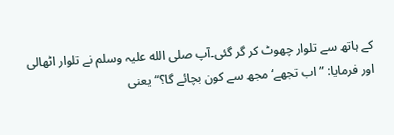کے ہاتھ سے تلوار چھوٹ کر گر گئی۔آپ صلی الله علیہ وسلم نے تلوار اٹھالی اور فرمایا: ”اب تجھے‘ مجھ سے کون بچائے گا؟“ یعنی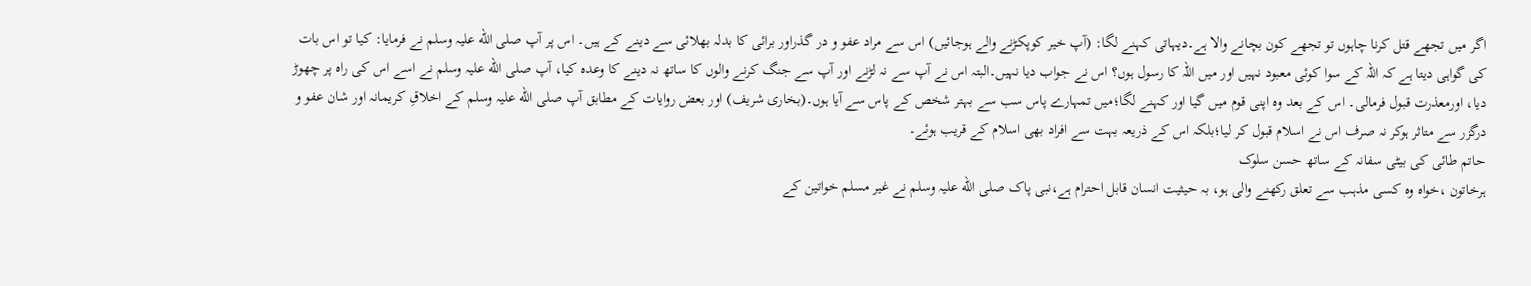اگر میں تجھے قتل کرنا چاہوں تو تجھے کون بچانے والا ہے۔دیہاتی کہنے لگا: (آپ خیر کوپکڑنے والے ہوجائیں) اس سے مراد عفو و در گذراور برائی کا بدلہ بھلائی سے دینے کے ہیں۔ اس پر آپ صلی الله علیہ وسلم نے فرمایا: کیا تو اس بات کی گواہی دیتا ہے کہ اللہ کے سوا کوئی معبود نہیں اور میں اللہ کا رسول ہوں؟ اس نے جواب دیا نہیں۔البتہ اس نے آپ سے نہ لڑنے اور آپ سے جنگ کرنے والوں کا ساتھ نہ دینے کا وعدہ کیا، آپ صلی الله علیہ وسلم نے اسے اس کی راہ پر چھوڑ دیا، اورمعذرت قبول فرمالی۔ اس کے بعد وہ اپنی قوم میں گیا اور کہنے لگا؛میں تمہارے پاس سب سے بہتر شخص کے پاس سے آیا ہوں۔(بخاری شریف) اور بعض روایات کے مطابق آپ صلی الله علیہ وسلم کے اخلاقِ کریمانہ اور شان عفو و درگزر سے متاثر ہوکر نہ صرف اس نے اسلام قبول کر لیا؛بلکہ اس کے ذریعہ بہت سے افراد بھی اسلام کے قریب ہوئے۔
حاتم طائی کی بیٹی سفانہ کے ساتھ حسن سلوک
ہرخاتون ،خواہ وہ کسی مذہب سے تعلق رکھنے والی ہو، بہ حیثیت انسان قابل احترام ہے،نبی پاک صلی الله علیہ وسلم نے غیر مسلم خواتین کے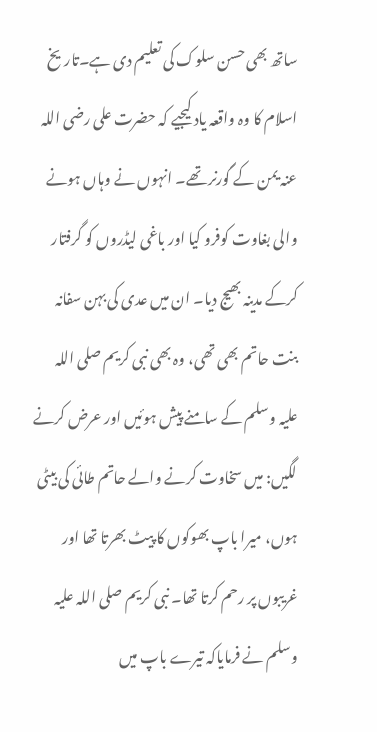ساتھ بھی حسن سلوک کی تعلیم دی ہے۔تاریخ اسلام کا وہ واقعہ یاد کیجیے کہ حضرت علی رضی اللہ عنہ یمن کے گورنر تھے۔ انہوں نے وہاں ہونے والی بغاوت کوفرو کیا اور باغی لیڈروں کو گرفتار کرکے مدینہ بھیج دیا۔ ان میں عدی کی بہن سفانہ بنت حاتم بھی تھی، وہ بھی نبی کریم صلی اللہ علیہ وسلم کے سامنے پیش ہوئیں اور عرض کرنے لگیں: میں سخاوت کرنے والے حاتم طائی کی بیٹی ہوں، میرا باپ بھوکوں کا پیٹ بھرتا تھا اور غریبوں پر رحم کرتا تھا۔ نبی کریم صلی اللہ علیہ وسلم نے فرمایاکہ تیرے باپ میں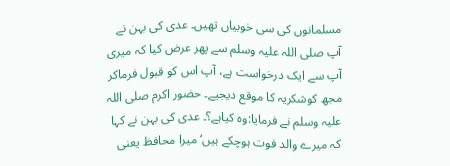مسلمانوں کی سی خوبیاں تھیں۔ عدی کی بہن نے آپ صلی اللہ علیہ وسلم سے پھر عرض کیا کہ میری آپ سے ایک درخواست ہے، آپ اس کو قبول فرماکر مجھ کوشکریہ کا موقع دیجیے۔ حضور اکرم صلی اللہ علیہ وسلم نے فرمایا:وہ کیاہے؟۔ عدی کی بہن نے کہا کہ میرے والد فوت ہوچکے ہیں‘ میرا محافظ یعنی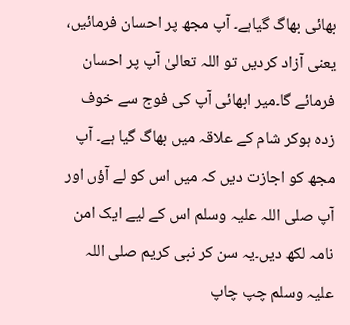بھائی بھاگ گیاہے۔ آپ مجھ پر احسان فرمائیں، یعنی آزاد کردیں تو اللہ تعالیٰ آپ پر احسان فرمائے گا۔میر ابھائی آپ کی فوج سے خوف زدہ ہوکر شام کے علاقہ میں بھاگ گیا ہے۔ آپ مجھ کو اجازت دیں کہ میں اس کو لے آؤں اور آپ صلی اللہ علیہ وسلم اس کے لیے ایک امن نامہ لکھ دیں۔یہ سن کر نبی کریم صلی اللہ علیہ وسلم چپ چاپ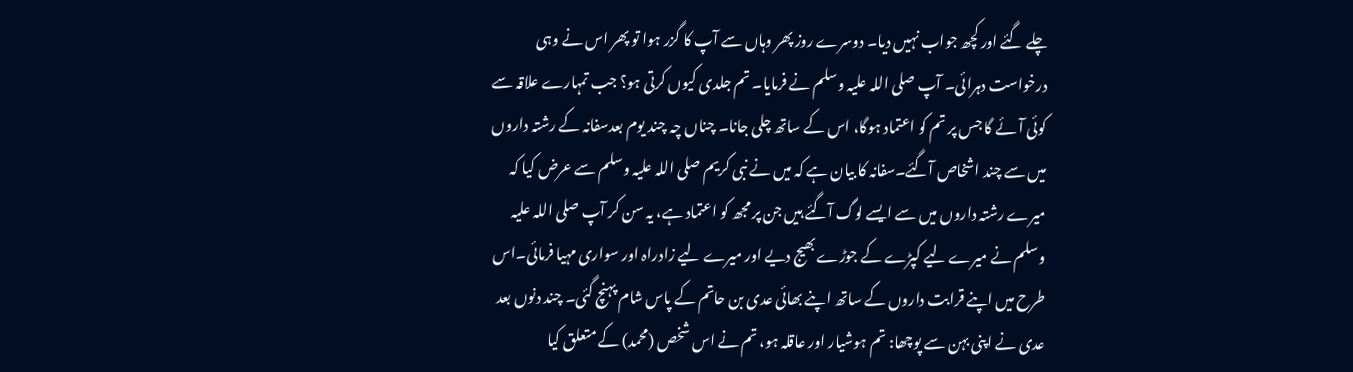چلے گئے اور کچھ جواب نہیں دیا۔ دوسرے روز پھر وہاں سے آپ کا گزر ہوا تو پھر اس نے وہی درخواست دہرائی۔ آپ صلی اللہ علیہ وسلم نے فرمایا۔ تم جلدی کیوں کرتی ہو؟ جب تمہارے علاقہ سے کوئی آئے گا جس پر تم کو اعتماد ہوگا، اس کے ساتھ چلی جانا۔ چناں چہ چند یوم بعدسفانہ کے رشتہ داروں میں سے چند اشخاص آگئے۔سفانہ کا بیان ہے کہ میں نے نبی کریم صلی اللہ علیہ وسلم سے عرض کیا کہ میرے رشتہ داروں میں سے ایسے لوگ آگئے ہیں جن پر مجھ کو اعتماد ہے، یہ سن کر آپ صلی اللہ علیہ وسلم نے میرے لیے کپڑے کے جوڑے بھیج دیے اور میرے لیے زادراہ اور سواری مہیا فرمائی۔اس طرح میں اپنے قرابت داروں کے ساتھ اپنے بھائی عدی بن حاتم کے پاس شام پہنچ گئی۔ چند دنوں بعد عدی نے اپنی بہن سے پوچھا: تم ہوشیار اور عاقلہ ہو، تم نے اس شخص (محمد) کے متعلق کیا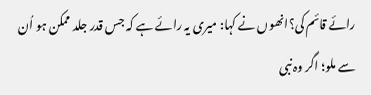رائے قائم کی؟انھوں نے کہا: میری یہ رائے ہے کہ جس قدر جلد ممکن ہو اُن سے ملو؛ اگر وہ نبی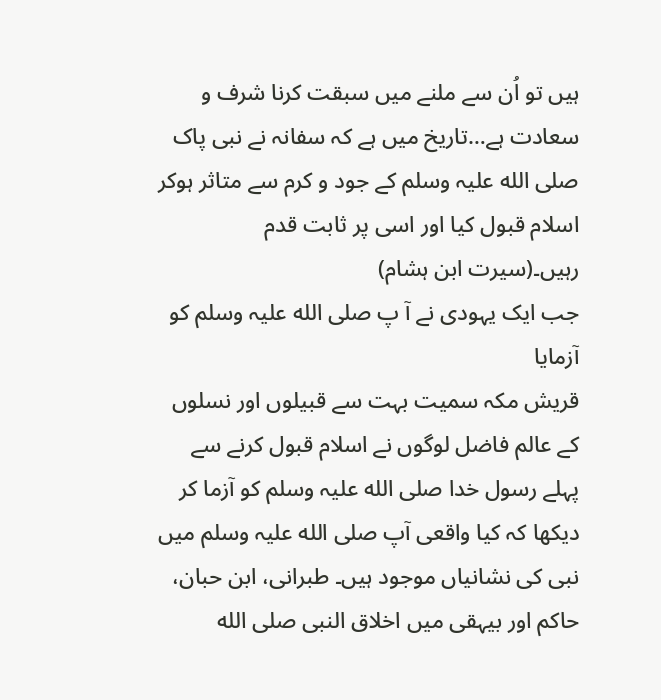ہیں تو اُن سے ملنے میں سبقت کرنا شرف و سعادت ہے…تاریخ میں ہے کہ سفانہ نے نبی پاک صلی الله علیہ وسلم کے جود و کرم سے متاثر ہوکر اسلام قبول کیا اور اسی پر ثابت قدم رہیں۔(سیرت ابن ہشام)
جب ایک یہودی نے آ پ صلی الله علیہ وسلم کو آزمایا
قریش مکہ سمیت بہت سے قبیلوں اور نسلوں کے عالم فاضل لوگوں نے اسلام قبول کرنے سے پہلے رسول خدا صلی الله علیہ وسلم کو آزما کر دیکھا کہ کیا واقعی آپ صلی الله علیہ وسلم میں نبی کی نشانیاں موجود ہیں۔ طبرانی، ابن حبان، حاکم اور بیہقی میں اخلاق النبی صلی الله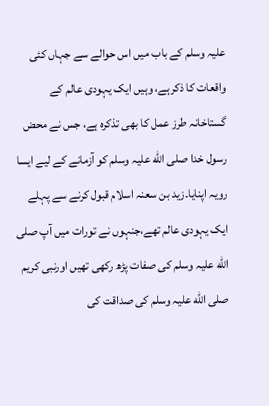علیہ وسلم کے باب میں اس حوالے سے جہاں کئی واقعات کا ذکرہے، وہیں ایک یہودی عالم کے گستاخانہ طرز عمل کا بھی تذکرہ ہے، جس نے محض رسول خدا صلی الله علیہ وسلم کو آزمانے کے لیے ایسا رویہ اپنایا۔زید بن سعنہ اسلام قبول کرنے سے پہلے ایک یہودی عالم تھے،جنہوں نے تورات میں آپ صلی الله علیہ وسلم کی صفات پڑھ رکھی تھیں اورنبی کریم صلی الله علیہ وسلم کی صداقت کی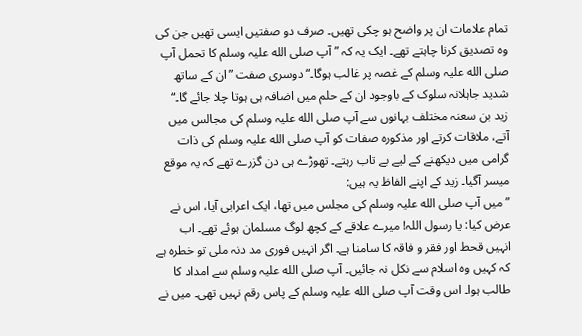تمام علامات ان پر واضح ہو چکی تھیں۔ صرف دو صفتیں ایسی تھیں جن کی وہ تصدیق کرنا چاہتے تھے۔ ایک یہ کہ ”آپ صلی الله علیہ وسلم کا تحمل آپ صلی الله علیہ وسلم کے غصہ پر غالب ہوگا۔“ دوسری صفت ”ان کے ساتھ شدید جاہلانہ سلوک کے باوجود ان کے حلم میں اضافہ ہی ہوتا چلا جائے گا۔“
زید بن سعنہ مختلف بہانوں سے آپ صلی الله علیہ وسلم کی مجالس میں آتے، ملاقات کرتے اور مذکورہ صفات کو آپ صلی الله علیہ وسلم کی ذات گرامی میں دیکھنے کے لیے بے تاب رہتے۔ تھوڑے ہی دن گزرے تھے کہ یہ موقع میسر آگیا۔ زید کے اپنے الفاظ یہ ہیں:
”میں آپ صلی الله علیہ وسلم کی مجلس میں تھا، ایک اعرابی آیا، اس نے عرض کیا: یا رسول اللہ! میرے علاقے کے کچھ لوگ مسلمان ہوئے تھے۔ اب انہیں قحط اور فقر و فاقہ کا سامنا ہے۔ اگر انہیں فوری مد دنہ ملی تو خطرہ ہے کہ کہیں وہ اسلام سے نکل نہ جائیں۔ آپ صلی الله علیہ وسلم سے امداد کا طالب ہوا۔ اس وقت آپ صلی الله علیہ وسلم کے پاس رقم نہیں تھی۔ میں نے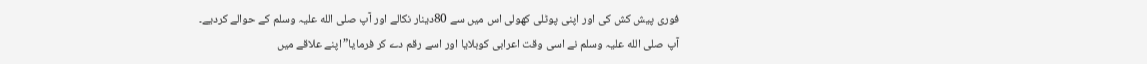فوری پیش کش کی اور اپنی پوٹلی کھولی اس میں سے 80دینار نکالے اور آپ صلی الله علیہ وسلم کے حوالے کردیے۔ آپ صلی الله علیہ وسلم نے اسی وقت اعرابی کوبلایا اور اسے رقم دے کر فرمایا”اپنے علاقے میں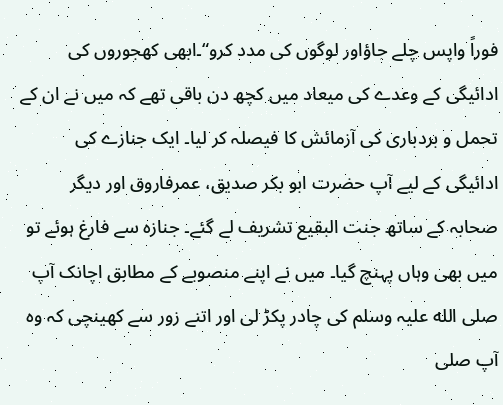فوراً واپس چلے جاؤاور لوگوں کی مدد کرو“۔ابھی کھجوروں کی ادائیگی کے وعدے کی میعاد میں کچھ دن باقی تھے کہ میں نے ان کے تحمل و بردباری کی آزمائش کا فیصلہ کر لیا۔ ایک جنازے کی ادائیگی کے لیے آپ حضرت ابو بکر صدیق، عمرفاروق اور دیگر صحابہ کے ساتھ جنت البقیع تشریف لے گئے۔ جنازہ سے فارغ ہوئے تو میں بھی وہاں پہنچ گیا۔ میں نے اپنے منصوبے کے مطابق اچانک آپ صلی الله علیہ وسلم کی چادر پکڑ لی اور اتنے زور سے کھینچی کہ وہ آپ صلی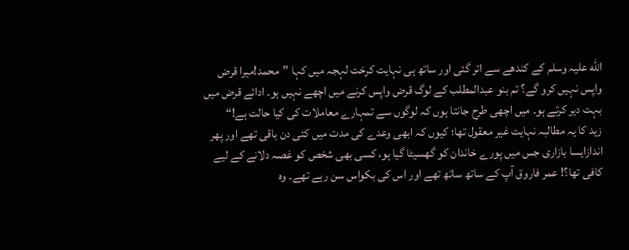الله علیہ وسلم کے کندھے سے اتر گئی اور ساتھ ہی نہایت کرخت لہجہ میں کہا ”محمد!میرا قرض واپس نہیں کرو گے؟ تم بنو عبدالمطلب کے لوگ قرض واپس کرنے میں اچھے نہیں ہو۔ ادائے قرض میں بہت دیر کرتے ہو۔ میں اچھی طرح جانتا ہوں کہ لوگوں سے تمہارے معاملات کی کیا حالت ہے!“
زید کا یہ مطالبہ نہایت غیر معقول تھا؛ کیوں کہ ابھی وعدے کی مدت میں کئی دن باقی تھے اور پھر اندازایسا بازاری جس میں پورے خاندان کو گھسیٹا گیا ہو، کسی بھی شخص کو غصہ دلانے کے لیے کافی تھا؟! عمر فاروق آپ کے ساتھ ساتھ تھے اور اس کی بکواس سن رہے تھے۔ وہ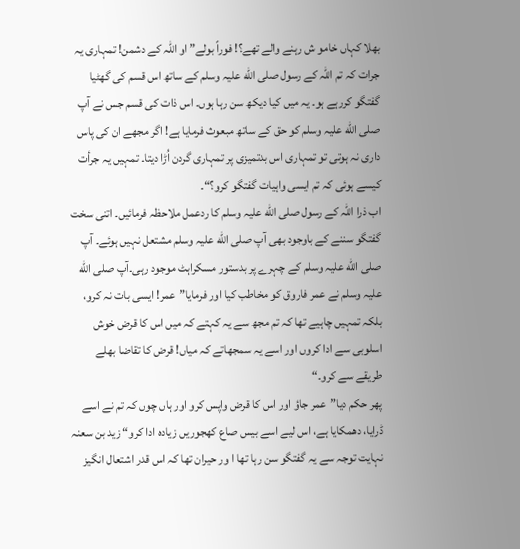بھلا کہاں خامو ش رہنے والے تھے؟! فوراً بولے”او اللہ کے دشمن! تمہاری یہ جرات کہ تم اللہ کے رسول صلی الله علیہ وسلم کے ساتھ اس قسم کی گھٹیا گفتگو کررہے ہو۔ یہ میں کیا دیکھ سن رہا ہوں۔ اس ذات کی قسم جس نے آپ صلی الله علیہ وسلم کو حق کے ساتھ مبعوث فرمایا ہے! اگر مجھے ان کی پاس داری نہ ہوتی تو تمہاری اس بدتمیزی پر تمہاری گردن اُڑا دیتا۔ تمہیں یہ جرأت کیسے ہوئی کہ تم ایسی واہیات گفتگو کرو؟“۔
اب ذرا اللہ کے رسول صلی الله علیہ وسلم کا ردعمل ملاحظہ فرمائیں۔ اتنی سخت گفتگو سننے کے باوجود بھی آپ صلی الله علیہ وسلم مشتعل نہیں ہوئے۔ آپ صلی الله علیہ وسلم کے چہرے پر بدستور مسکراہٹ موجود رہی۔آپ صلی الله علیہ وسلم نے عمر فاروق کو مخاطب کیا اور فرمایا”عمر! ایسی بات نہ کرو، بلکہ تمہیں چاہیے تھا کہ تم مجھ سے یہ کہتے کہ میں اس کا قرض خوش اسلوبی سے ادا کروں اور اسے یہ سمجھاتے کہ میاں! قرض کا تقاضا بھلے طریقے سے کرو۔“
پھر حکم دیا”عمر جاؤ اور اس کا قرض واپس کرو اور ہاں چوں کہ تم نے اسے ڈرایا، دھمکایا ہے، اس لیے اسے بیس صاع کھجوریں زیادہ ادا کرو“ زید بن سعنہ نہایت توجہ سے یہ گفتگو سن رہا تھا ا ور حیران تھا کہ اس قدر اشتعال انگیز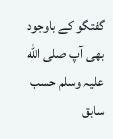گفتگو کے باوجود بھی آپ صلی الله علیہ وسلم حسب سابق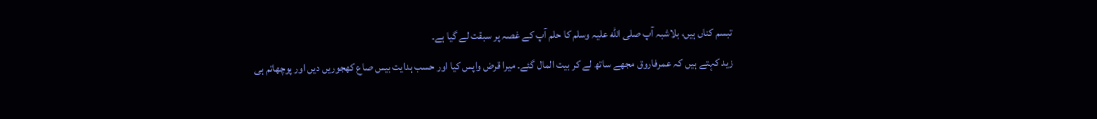تبسم کناں ہیں، بلاشبہ آپ صلی الله علیہ وسلم کا حلم آپ کے غصہ پر سبقت لے گیا ہے۔
زید کہتے ہیں کہ عمرفاروق مجھے ساتھ لے کر بیت المال گئے۔ میرا قرض واپس کیا اور حسب ہدایت بیس صاع کھجوریں دیں اور پوچھاتم ہی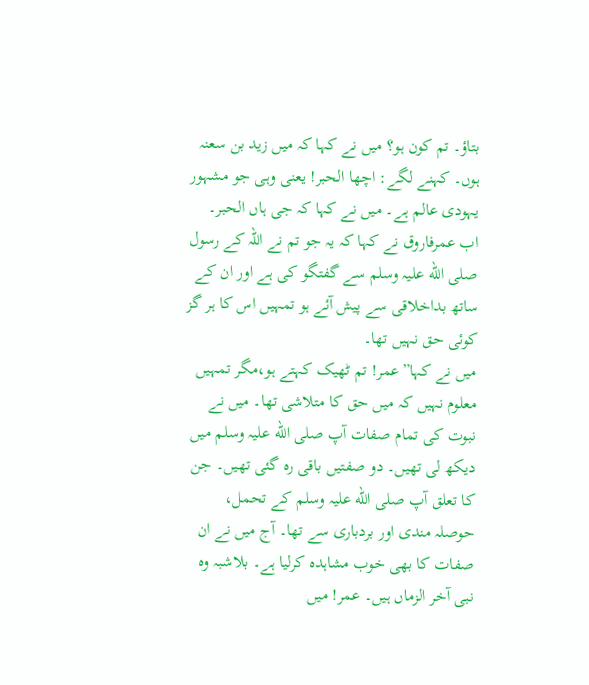بتاؤ۔ تم کون ہو؟ میں نے کہا کہ میں زید بن سعنہ ہوں۔ کہنے لگے: اچھا الحبر! یعنی وہی جو مشہور یہودی عالم ہے۔ میں نے کہا کہ جی ہاں الحبر۔ اب عمرفاروق نے کہا کہ یہ جو تم نے اللہ کے رسول صلی الله علیہ وسلم سے گفتگو کی ہے اور ان کے ساتھ بداخلاقی سے پیش آئے ہو تمہیں اس کا ہر گز کوئی حق نہیں تھا۔
میں نے کہا”عمر! تم ٹھیک کہتے ہو،مگر تمہیں معلوم نہیں کہ میں حق کا متلاشی تھا۔ میں نے نبوت کی تمام صفات آپ صلی الله علیہ وسلم میں دیکھ لی تھیں۔ دو صفتیں باقی رہ گئی تھیں۔ جن کا تعلق آپ صلی الله علیہ وسلم کے تحمل، حوصلہ مندی اور بردباری سے تھا۔ آج میں نے ان صفات کا بھی خوب مشاہدہ کرلیا ہے۔ بلاشبہ وہ نبی آخر الزماں ہیں۔ عمر! میں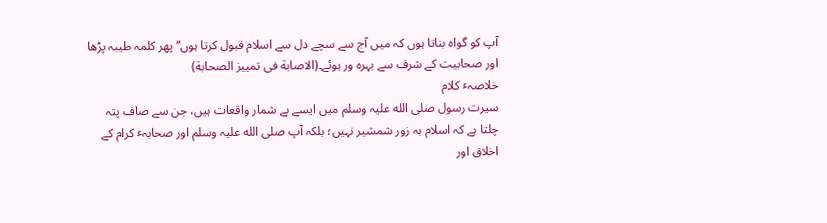آپ کو گواہ بناتا ہوں کہ میں آج سے سچے دل سے اسلام قبول کرتا ہوں“ پھر کلمہ طیبہ پڑھا اور صحابیت کے شرف سے بہرہ ور ہوئے۔(الاصابة فی تمییز الصحابة)
خلاصہٴ کلام
سیرت رسول صلی الله علیہ وسلم میں ایسے بے شمار واقعات ہیں، جن سے صاف پتہ چلتا ہے کہ اسلام بہ زور شمشیر نہیں؛ بلکہ آپ صلی الله علیہ وسلم اور صحابہٴ کرام کے اخلاق اور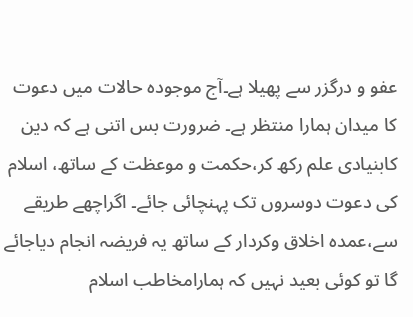عفو و درگزر سے پھیلا ہے۔آج موجودہ حالات میں دعوت کا میدان ہمارا منتظر ہے۔ ضرورت بس اتنی ہے کہ دین کابنیادی علم رکھ کر،حکمت و موعظت کے ساتھ، اسلام کی دعوت دوسروں تک پہنچائی جائے۔ اگراچھے طریقے سے،عمدہ اخلاق وکردار کے ساتھ یہ فریضہ انجام دیاجائے گا تو کوئی بعید نہیں کہ ہمارامخاطب اسلام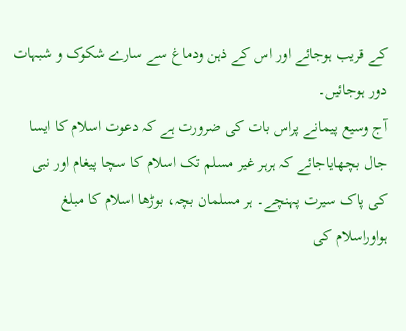کے قریب ہوجائے اور اس کے ذہن ودماغ سے سارے شکوک و شبہات دور ہوجائیں۔
آج وسیع پیمانے پراس بات کی ضرورت ہے کہ دعوت اسلام کا ایسا جال بچھایاجائے کہ ہرہر غیر مسلم تک اسلام کا سچا پیغام اور نبی کی پاک سیرت پہنچے۔ ہر مسلمان بچہ، بوڑھا اسلام کا مبلغ ہواوراسلام کی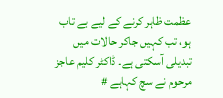عظمت ظاہر کرنے کے لیے بے تاب ہو، تب کہیں جاکر حالات میں تبدیلی آسکتی ہے۔ ڈاکٹر کلیم عاجز مرحوم نے سچ کہاہے #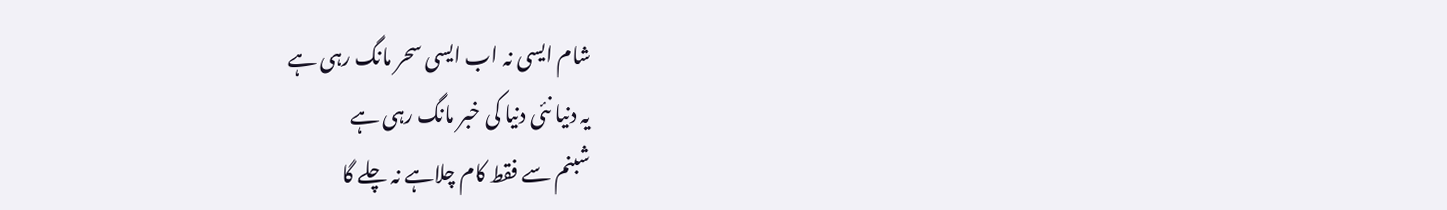شام ایسی نہ اب ایسی سحر مانگ رہی ہے
یہ دنیا نئی دنیا کی خبر مانگ رہی ہے
شبنم سے فقط کام چلاہے نہ چلے گا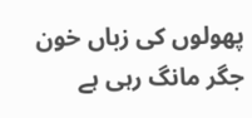پھولوں کی زباں خون جگر مانگ رہی ہے